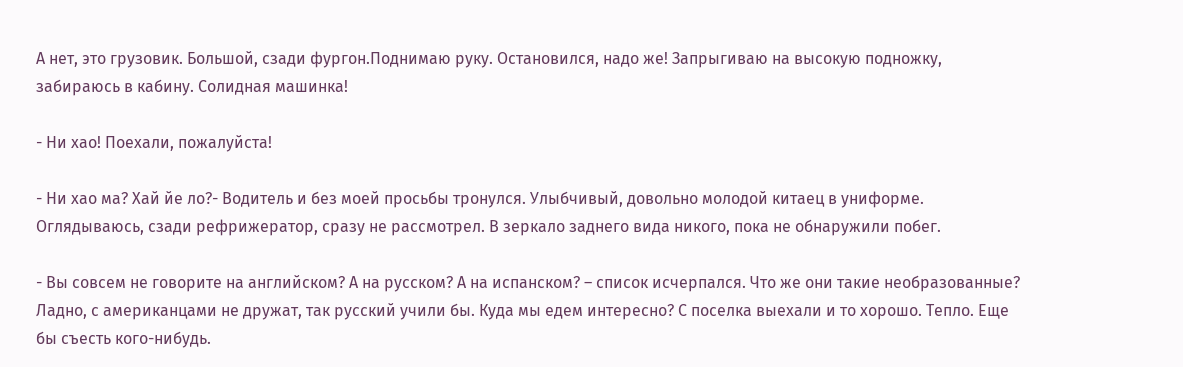А нет, это грузовик. Большой, сзади фургон.Поднимаю руку. Остановился, надо же! Запрыгиваю на высокую подножку, забираюсь в кабину. Солидная машинка!

- Ни хао! Поехали, пожалуйста!

- Ни хао ма? Хай йе ло?- Водитель и без моей просьбы тронулся. Улыбчивый, довольно молодой китаец в униформе. Оглядываюсь, сзади рефрижератор, сразу не рассмотрел. В зеркало заднего вида никого, пока не обнаружили побег.

- Вы совсем не говорите на английском? А на русском? А на испанском? – список исчерпался. Что же они такие необразованные? Ладно, с американцами не дружат, так русский учили бы. Куда мы едем интересно? С поселка выехали и то хорошо. Тепло. Еще бы съесть кого-нибудь.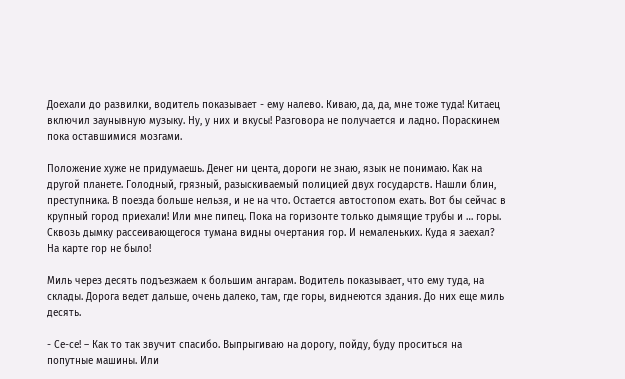Доехали до развилки, водитель показывает - ему налево. Киваю, да, да, мне тоже туда! Китаец включил заунывную музыку. Ну, у них и вкусы! Разговора не получается и ладно. Пораскинем пока оставшимися мозгами.

Положение хуже не придумаешь. Денег ни цента, дороги не знаю, язык не понимаю. Как на другой планете. Голодный, грязный, разыскиваемый полицией двух государств. Нашли блин, преступника. В поезда больше нельзя, и не на что. Остается автостопом ехать. Вот бы сейчас в крупный город приехали! Или мне пипец. Пока на горизонте только дымящие трубы и … горы. Сквозь дымку рассеивающегося тумана видны очертания гор. И немаленьких. Куда я заехал? На карте гор не было!

Миль через десять подъезжаем к большим ангарам. Водитель показывает, что ему туда, на склады. Дорога ведет дальше, очень далеко, там, где горы, виднеются здания. До них еще миль десять.

- Се-се! – Как то так звучит спасибо. Выпрыгиваю на дорогу, пойду, буду проситься на попутные машины. Или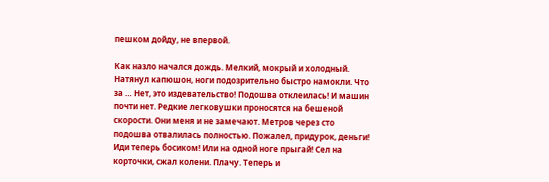пешком дойду, не впервой.

Как назло начался дождь. Мелкий, мокрый и холодный. Натянул капюшон, ноги подозрительно быстро намокли. Что за … Нет, это издевательство! Подошва отклеилась! И машин почти нет. Редкие легковушки проносятся на бешеной скорости. Они меня и не замечают. Метров через сто подошва отвалилась полностью. Пожалел, придурок, деньги! Иди теперь босиком! Или на одной ноге прыгай! Сел на корточки, сжал колени. Плачу. Теперь и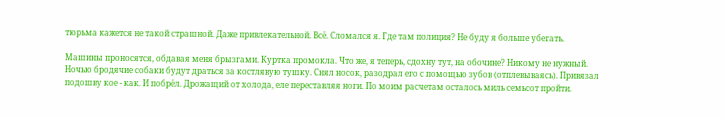тюрьма кажется не такой страшной. Даже привлекательной. Всё. Сломался я. Где там полиция? Не буду я больше убегать.

Машины проносятся, обдавая меня брызгами. Куртка промокла. Что же, я теперь, сдохну тут, на обочине? Никому не нужный. Ночью бродячие собаки будут драться за костлявую тушку. Снял носок, разодрал его с помощью зубов (отплевываясь). Привязал подошву кое - как. И побрёл. Дрожащий от холода, еле переставляя ноги. По моим расчетам осталось миль семьсот пройти.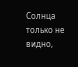Солнца только не видно,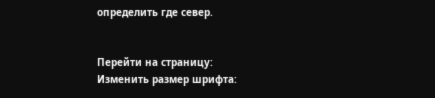определить где север.


Перейти на страницу:
Изменить размер шрифта: